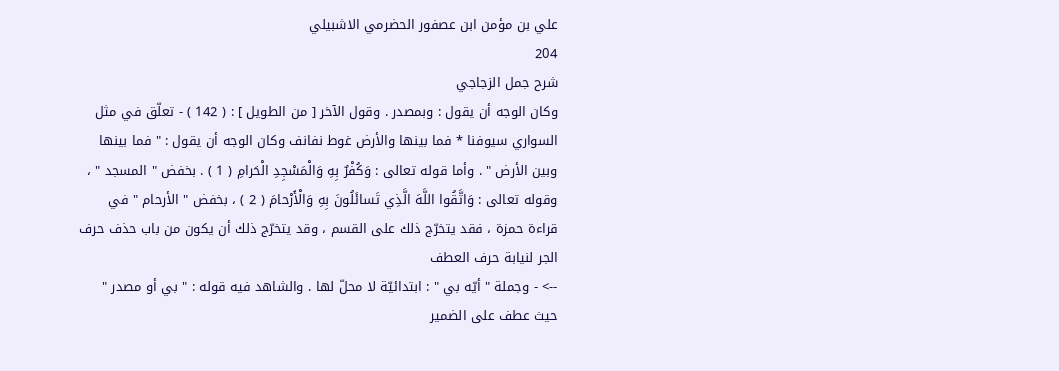علي بن مؤمن ابن عصفور الحضرمي الاشبيلي
204
شرح جمل الزجاجي
وكان الوجه أن يقول : وبمصدر . وقول الآخر [ من الطويل ] : ( 142 ) - تعلّق في مثل السواري سيوفنا * فما بينها والأرض غوط نفانف وكان الوجه أن يقول : " فما بينها وبين الأرض " . وأما قوله تعالى : وَكُفْرٌ بِهِ وَالْمَسْجِدِ الْحَرامِ ( 1 ) . بخفض " المسجد " ، وقوله تعالى : وَاتَّقُوا اللَّهَ الَّذِي تَسائَلُونَ بِهِ وَالْأَرْحامَ ( 2 ) ، بخفض " الأرحام " في قراءة حمزة ، فقد يتخرّج ذلك على القسم ، وقد يتخرّج ذلك أن يكون من باب حذف حرف الجر لنيابة حرف العطف
--> - وجملة " أيّه بي " : ابتدائيّة لا محلّ لها . والشاهد فيه قوله : " بي أو مصدر " حيث عطف على الضمير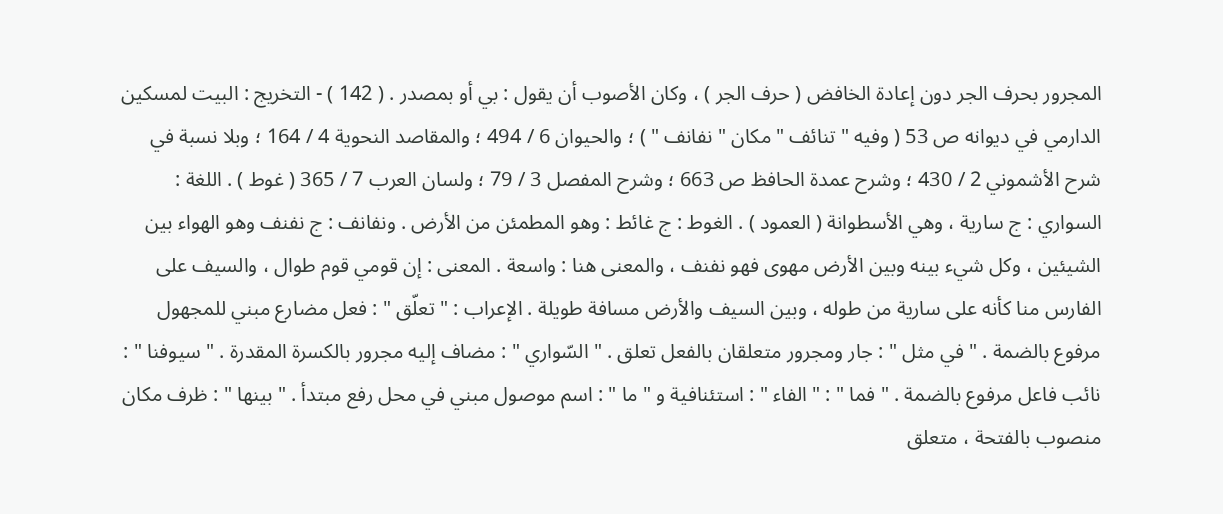المجرور بحرف الجر دون إعادة الخافض ( حرف الجر ) ، وكان الأصوب أن يقول : بي أو بمصدر . ( 142 ) - التخريج : البيت لمسكين الدارمي في ديوانه ص 53 ( وفيه " تنائف " مكان " نفانف " ) ؛ والحيوان 6 / 494 ؛ والمقاصد النحوية 4 / 164 ؛ وبلا نسبة في شرح الأشموني 2 / 430 ؛ وشرح عمدة الحافظ ص 663 ؛ وشرح المفصل 3 / 79 ؛ ولسان العرب 7 / 365 ( غوط ) . اللغة : السواري : ج سارية ، وهي الأسطوانة ( العمود ) . الغوط : ج غائط : وهو المطمئن من الأرض . ونفانف : ج نفنف وهو الهواء بين الشيئين ، وكل شيء بينه وبين الأرض مهوى فهو نفنف ، والمعنى هنا : واسعة . المعنى : إن قومي قوم طوال ، والسيف على الفارس منا كأنه على سارية من طوله ، وبين السيف والأرض مسافة طويلة . الإعراب : " تعلّق " : فعل مضارع مبني للمجهول مرفوع بالضمة . " في مثل " : جار ومجرور متعلقان بالفعل تعلق . " السّواري " : مضاف إليه مجرور بالكسرة المقدرة . " سيوفنا " : نائب فاعل مرفوع بالضمة . " فما " : " الفاء " : استئنافية و " ما " : اسم موصول مبني في محل رفع مبتدأ . " بينها " : ظرف مكان منصوب بالفتحة ، متعلق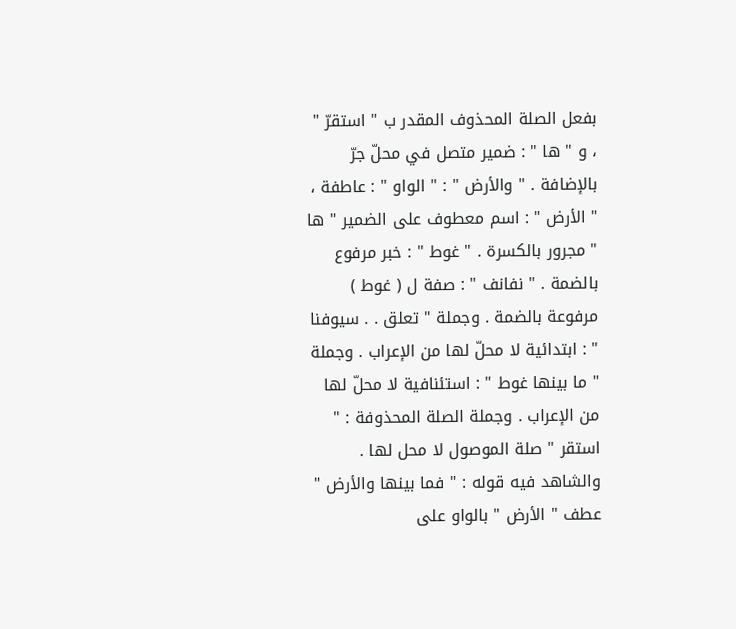بفعل الصلة المحذوف المقدر ب " استقرّ " ، و " ها " : ضمير متصل في محلّ جرّ بالإضافة . " والأرض " : " الواو " : عاطفة ، " الأرض " : اسم معطوف على الضمير " ها " مجرور بالكسرة . " غوط " : خبر مرفوع بالضمة . " نفانف " : صفة ل ( غوط ) مرفوعة بالضمة . وجملة " تعلق . . سيوفنا " : ابتدائية لا محلّ لها من الإعراب . وجملة " ما بينها غوط " : استئنافية لا محلّ لها من الإعراب . وجملة الصلة المحذوفة : " استقر " صلة الموصول لا محل لها . والشاهد فيه قوله : " فما بينها والأرض " عطف " الأرض " بالواو على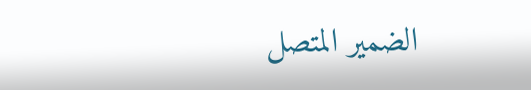الضمير المتصل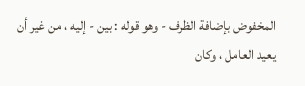المخفوض بإضافة الظرف - وهو قوله : بين - إليه ، من غير أن يعيد العامل ، وكان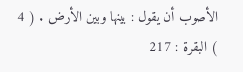الأصوب أن يقول : بينها وبين الأرض . ( 4 ) البقرة : 217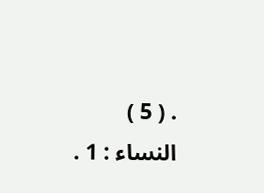. ( 5 ) النساء : 1 .